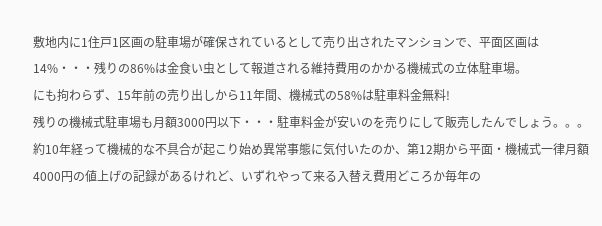敷地内に1住戸1区画の駐車場が確保されているとして売り出されたマンションで、平面区画は14%・・・残りの86%は金食い虫として報道される維持費用のかかる機械式の立体駐車場。
にも拘わらず、15年前の売り出しから11年間、機械式の58%は駐車料金無料!
残りの機械式駐車場も月額3000円以下・・・駐車料金が安いのを売りにして販売したんでしょう。。。
約10年経って機械的な不具合が起こり始め異常事態に気付いたのか、第12期から平面・機械式一律月額4000円の値上げの記録があるけれど、いずれやって来る入替え費用どころか毎年の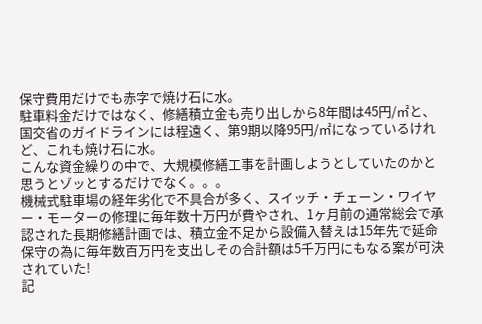保守費用だけでも赤字で焼け石に水。
駐車料金だけではなく、修繕積立金も売り出しから8年間は45円/㎡と、国交省のガイドラインには程遠く、第9期以降95円/㎡になっているけれど、これも焼け石に水。
こんな資金繰りの中で、大規模修繕工事を計画しようとしていたのかと思うとゾッとするだけでなく。。。
機械式駐車場の経年劣化で不具合が多く、スイッチ・チェーン・ワイヤー・モーターの修理に毎年数十万円が費やされ、1ヶ月前の通常総会で承認された長期修繕計画では、積立金不足から設備入替えは15年先で延命保守の為に毎年数百万円を支出しその合計額は5千万円にもなる案が可決されていた!
記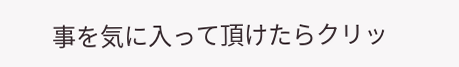事を気に入って頂けたらクリッ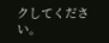クしてください。